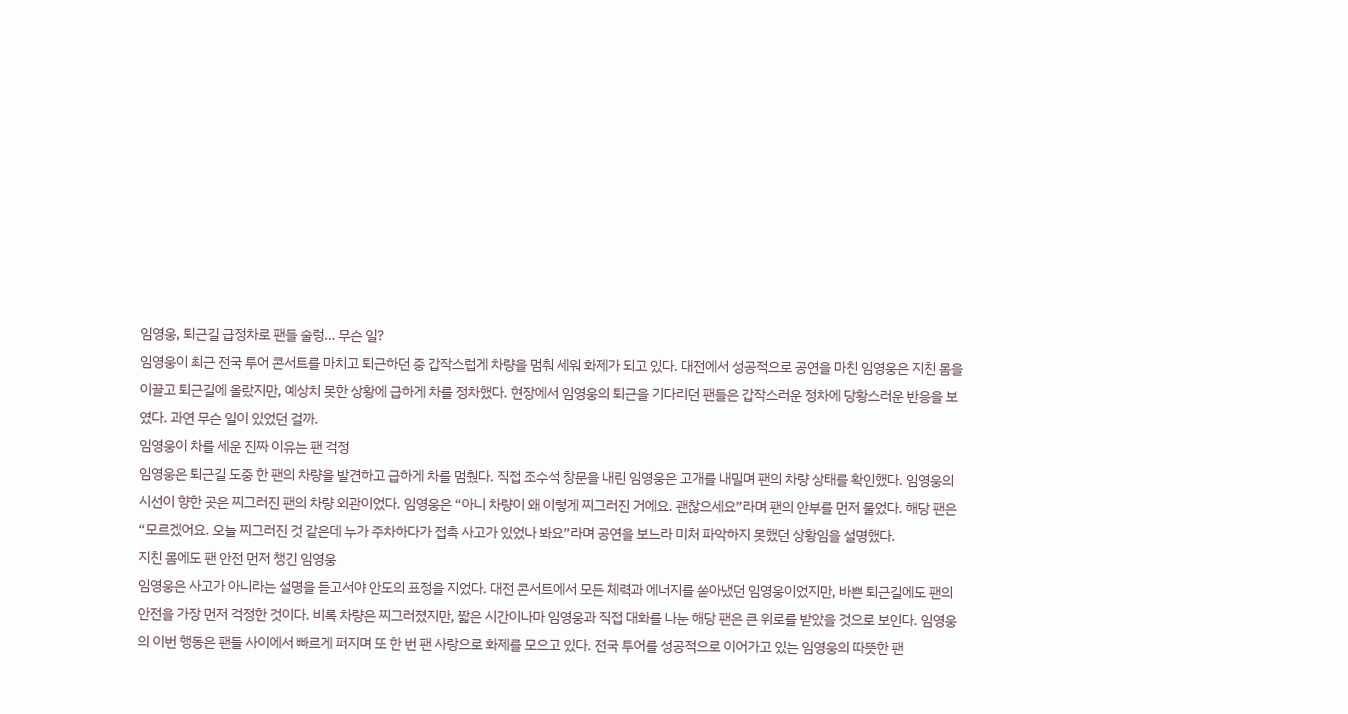임영웅, 퇴근길 급정차로 팬들 술렁… 무슨 일?
임영웅이 최근 전국 투어 콘서트를 마치고 퇴근하던 중 갑작스럽게 차량을 멈춰 세워 화제가 되고 있다. 대전에서 성공적으로 공연을 마친 임영웅은 지친 몸을 이끌고 퇴근길에 올랐지만, 예상치 못한 상황에 급하게 차를 정차했다. 현장에서 임영웅의 퇴근을 기다리던 팬들은 갑작스러운 정차에 당황스러운 반응을 보였다. 과연 무슨 일이 있었던 걸까.
임영웅이 차를 세운 진짜 이유는 팬 걱정
임영웅은 퇴근길 도중 한 팬의 차량을 발견하고 급하게 차를 멈췄다. 직접 조수석 창문을 내린 임영웅은 고개를 내밀며 팬의 차량 상태를 확인했다. 임영웅의 시선이 향한 곳은 찌그러진 팬의 차량 외관이었다. 임영웅은 “아니 차량이 왜 이렇게 찌그러진 거에요. 괜찮으세요”라며 팬의 안부를 먼저 물었다. 해당 팬은 “모르겠어요. 오늘 찌그러진 것 같은데 누가 주차하다가 접촉 사고가 있었나 봐요”라며 공연을 보느라 미처 파악하지 못했던 상황임을 설명했다.
지친 몸에도 팬 안전 먼저 챙긴 임영웅
임영웅은 사고가 아니라는 설명을 듣고서야 안도의 표정을 지었다. 대전 콘서트에서 모든 체력과 에너지를 쏟아냈던 임영웅이었지만, 바쁜 퇴근길에도 팬의 안전을 가장 먼저 걱정한 것이다. 비록 차량은 찌그러졌지만, 짧은 시간이나마 임영웅과 직접 대화를 나눈 해당 팬은 큰 위로를 받았을 것으로 보인다. 임영웅의 이번 행동은 팬들 사이에서 빠르게 퍼지며 또 한 번 팬 사랑으로 화제를 모으고 있다. 전국 투어를 성공적으로 이어가고 있는 임영웅의 따뜻한 팬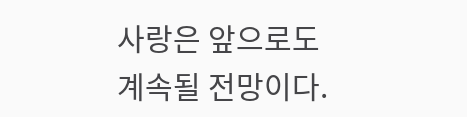사랑은 앞으로도 계속될 전망이다.